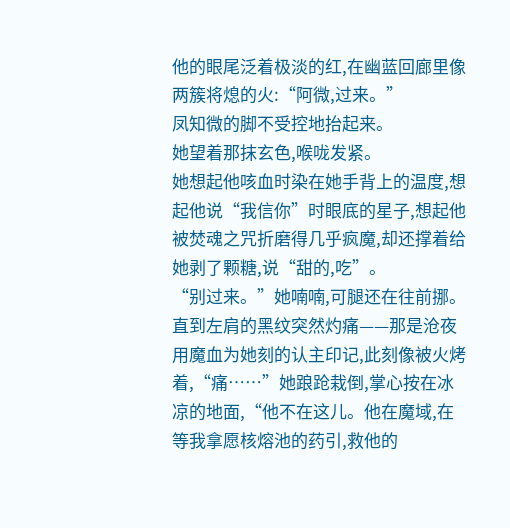他的眼尾泛着极淡的红,在幽蓝回廊里像两簇将熄的火:“阿微,过来。”
凤知微的脚不受控地抬起来。
她望着那抹玄色,喉咙发紧。
她想起他咳血时染在她手背上的温度,想起他说“我信你”时眼底的星子,想起他被焚魂之咒折磨得几乎疯魔,却还撑着给她剥了颗糖,说“甜的,吃”。
“别过来。”她喃喃,可腿还在往前挪。
直到左肩的黑纹突然灼痛——那是沧夜用魔血为她刻的认主印记,此刻像被火烤着,“痛……”她踉跄栽倒,掌心按在冰凉的地面,“他不在这儿。他在魔域,在等我拿愿核熔池的药引,救他的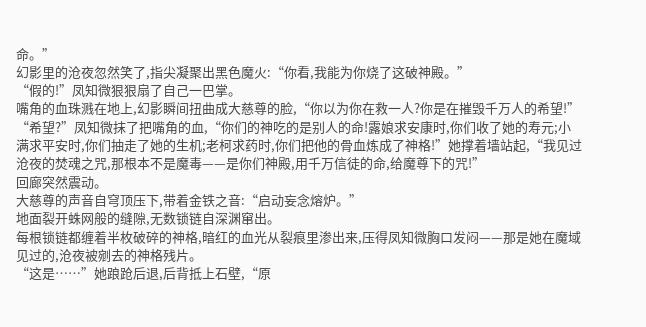命。”
幻影里的沧夜忽然笑了,指尖凝聚出黑色魔火:“你看,我能为你烧了这破神殿。”
“假的!”凤知微狠狠扇了自己一巴掌。
嘴角的血珠溅在地上,幻影瞬间扭曲成大慈尊的脸,“你以为你在救一人?你是在摧毁千万人的希望!”
“希望?”凤知微抹了把嘴角的血,“你们的神吃的是别人的命!露娘求安康时,你们收了她的寿元;小满求平安时,你们抽走了她的生机;老柯求药时,你们把他的骨血炼成了神格!”她撑着墙站起,“我见过沧夜的焚魂之咒,那根本不是魔毒——是你们神殿,用千万信徒的命,给魔尊下的咒!”
回廊突然震动。
大慈尊的声音自穹顶压下,带着金铁之音:“启动妄念熔炉。”
地面裂开蛛网般的缝隙,无数锁链自深渊窜出。
每根锁链都缠着半枚破碎的神格,暗红的血光从裂痕里渗出来,压得凤知微胸口发闷——那是她在魔域见过的,沧夜被剜去的神格残片。
“这是……”她踉跄后退,后背抵上石壁,“原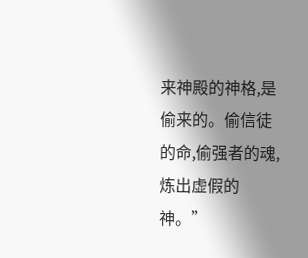来神殿的神格,是偷来的。偷信徒的命,偷强者的魂,炼出虚假的神。”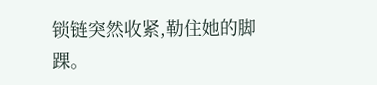锁链突然收紧,勒住她的脚踝。